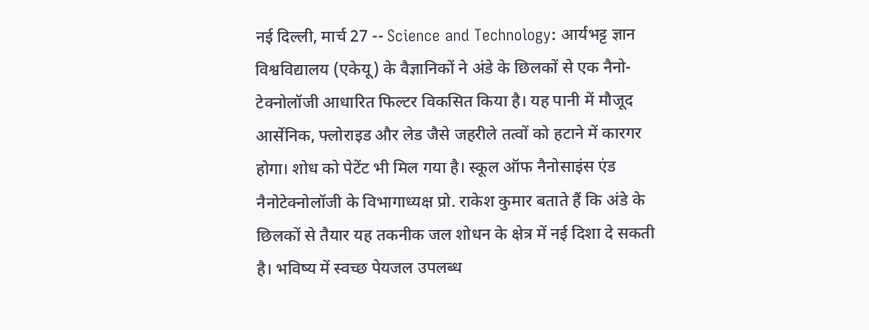नई दिल्ली, मार्च 27 -- Science and Technology: आर्यभट्ट ज्ञान विश्वविद्यालय (एकेयू) के वैज्ञानिकों ने अंडे के छिलकों से एक नैनो-टेक्नोलॉजी आधारित फिल्टर विकसित किया है। यह पानी में मौजूद आर्सेनिक, फ्लोराइड और लेड जैसे जहरीले तत्वों को हटाने में कारगर होगा। शोध को पेटेंट भी मिल गया है। स्कूल ऑफ नैनोसाइंस एंड नैनोटेक्नोलॉजी के विभागाध्यक्ष प्रो. राकेश कुमार बताते हैं कि अंडे के छिलकों से तैयार यह तकनीक जल शोधन के क्षेत्र में नई दिशा दे सकती है। भविष्य में स्वच्छ पेयजल उपलब्ध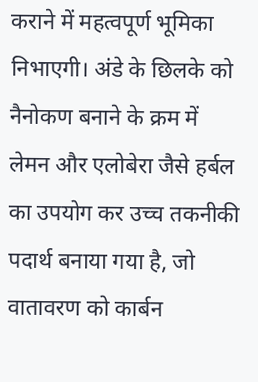कराने में महत्वपूर्ण भूमिका निभाएगी। अंडे के छिलके को नैनोकण बनाने के क्रम में लेमन और एलोबेरा जैसे हर्बल का उपयोग कर उच्च तकनीकी पदार्थ बनाया गया है, जो वातावरण को कार्बन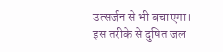उत्सर्जन से भी बचाएगा। इस तरीके से दुषित जल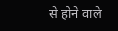से होने वाले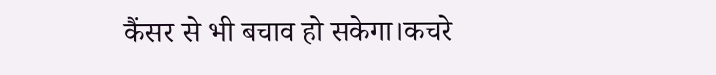कैंसर से भी बचाव हो सकेगा।कचरे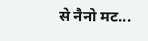से नैनो मट...